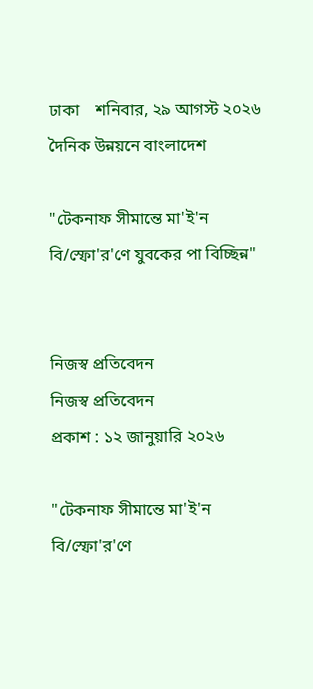ঢাকা    শনিবার, ২৯ আগস্ট ২০২৬
দৈনিক উন্নয়নে বাংলাদেশ

"টেকনাফ সীমান্তে মা'ই'ন বি/স্ফো'র'ণে যুবকের পা বিচ্ছিন্ন"


নিজস্ব প্রতিবেদন
নিজস্ব প্রতিবেদন
প্রকাশ : ১২ জানুয়ারি ২০২৬

"টেকনাফ সীমান্তে মা'ই'ন বি/স্ফো'র'ণে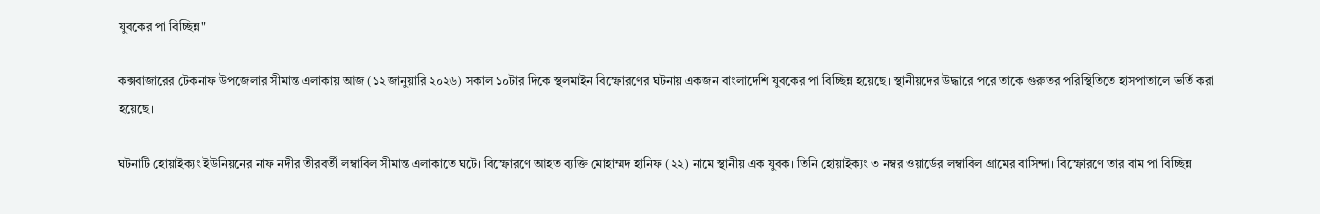যুবকের পা বিচ্ছিন্ন"

কক্সবাজারের টেকনাফ উপজেলার সীমান্ত এলাকায় আজ (১২ জানুয়ারি ২০২৬) সকাল ১০টার দিকে স্থলমাইন বিস্ফোরণের ঘটনায় একজন বাংলাদেশি যুবকের পা বিচ্ছিন্ন হয়েছে। স্থানীয়দের উদ্ধারে পরে তাকে গুরুতর পরিস্থিতিতে হাসপাতালে ভর্তি করা হয়েছে।

ঘটনাটি হোয়াইক্যং ইউনিয়নের নাফ নদীর তীরবর্তী লম্বাবিল সীমান্ত এলাকাতে ঘটে। বিস্ফোরণে আহত ব্যক্তি মোহাম্মদ হানিফ (২২) নামে স্থানীয় এক যুবক। তিনি হোয়াইক্যং ৩ নম্বর ওয়ার্ডের লম্বাবিল গ্রামের বাসিন্দা। বিস্ফোরণে তার বাম পা বিচ্ছিন্ন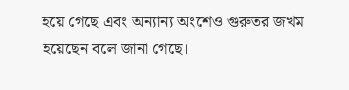হয়ে গেছে এবং অন্যান্য অংশেও গুরুতর জখম হয়েছেন বলে জানা গেছে।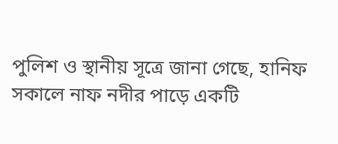পুলিশ ও স্থানীয় সূত্রে জানা গেছে, হানিফ সকালে নাফ নদীর পাড়ে একটি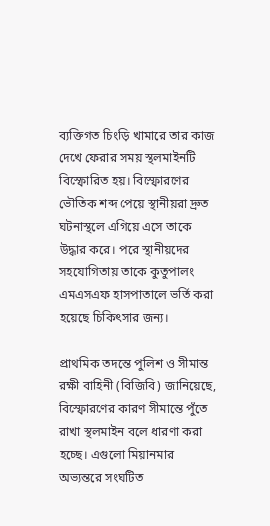ব্যক্তিগত চিংড়ি খামারে তার কাজ দেখে ফেরার সময় স্থলমাইনটি বিস্ফোরিত হয়। বিস্ফোরণের ভৌতিক শব্দ পেয়ে স্থানীয়রা দ্রুত ঘটনাস্থলে এগিয়ে এসে তাকে উদ্ধার করে। পরে স্থানীয়দের সহযোগিতায় তাকে কুতুপালং এমএসএফ হাসপাতালে ভর্তি করা হয়েছে চিকিৎসার জন্য।

প্রাথমিক তদন্তে পুলিশ ও সীমান্ত রক্ষী বাহিনী (বিজিবি) জানিয়েছে, বিস্ফোরণের কারণ সীমান্তে পুঁতে রাখা স্থলমাইন বলে ধারণা করা হচ্ছে। এগুলো মিয়ানমার অভ্যন্তরে সংঘটিত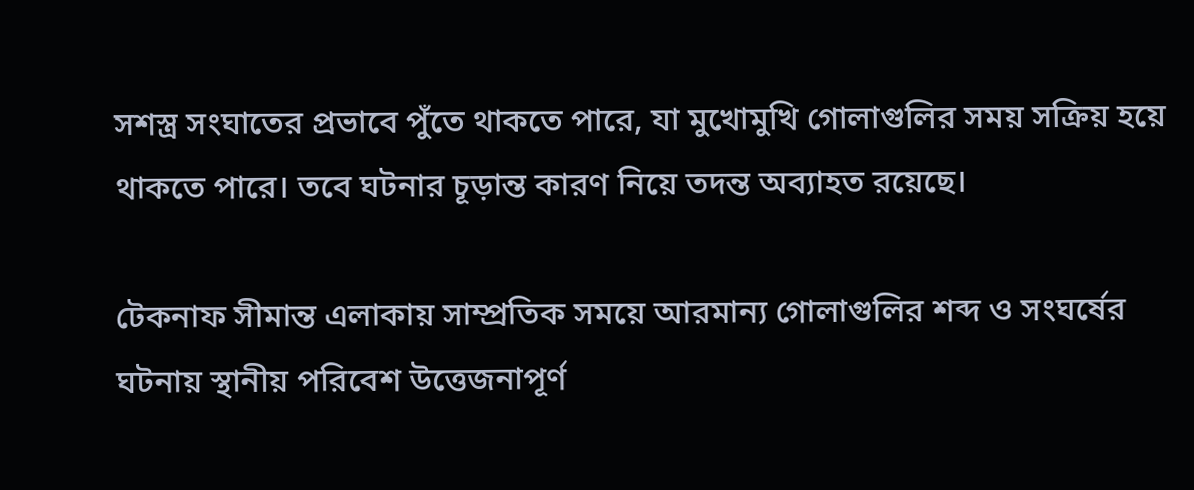সশস্ত্র সংঘাতের প্রভাবে পুঁতে থাকতে পারে, যা মুখোমুখি গোলাগুলির সময় সক্রিয় হয়ে থাকতে পারে। তবে ঘটনার চূড়ান্ত কারণ নিয়ে তদন্ত অব্যাহত রয়েছে।

টেকনাফ সীমান্ত এলাকায় সাম্প্রতিক সময়ে আরমান্য গোলাগুলির শব্দ ও সংঘর্ষের ঘটনায় স্থানীয় পরিবেশ উত্তেজনাপূর্ণ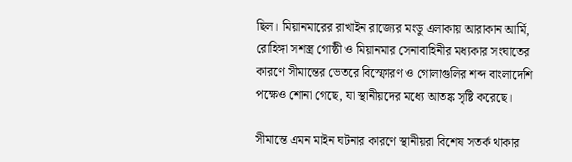ছিল। মিয়ানমারের রাখাইন রাজ্যের মংডু এলাকায় আরাকান আর্মি, রোহিঙ্গা সশস্ত্র গোষ্ঠী ও মিয়ানমার সেনাবাহিনীর মধ্যকার সংঘাতের কারণে সীমান্তের ভেতরে বিস্ফোরণ ও গোলাগুলির শব্দ বাংলাদেশি পক্ষেও শোনা গেছে, যা স্থানীয়দের মধ্যে আতঙ্ক সৃষ্টি করেছে।

সীমান্তে এমন মাইন ঘটনার কারণে স্থানীয়রা বিশেষ সতর্ক থাকার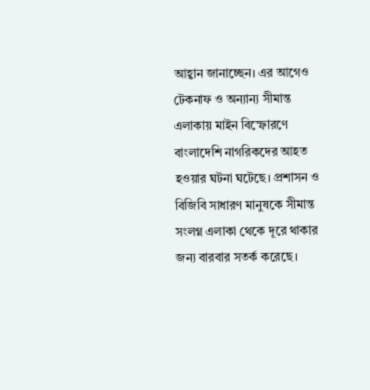আহ্বান জানাচ্ছেন। এর আগেও টেকনাফ ও অন্যান্য সীমান্ত এলাকায় মাইন বিস্ফোরণে বাংলাদেশি নাগরিকদের আহত হওয়ার ঘটনা ঘটেছে। প্রশাসন ও বিজিবি সাধারণ মানুষকে সীমান্ত সংলগ্ন এলাকা থেকে দূরে থাকার জন্য বারবার সতর্ক করেছে।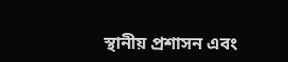স্থানীয় প্রশাসন এবং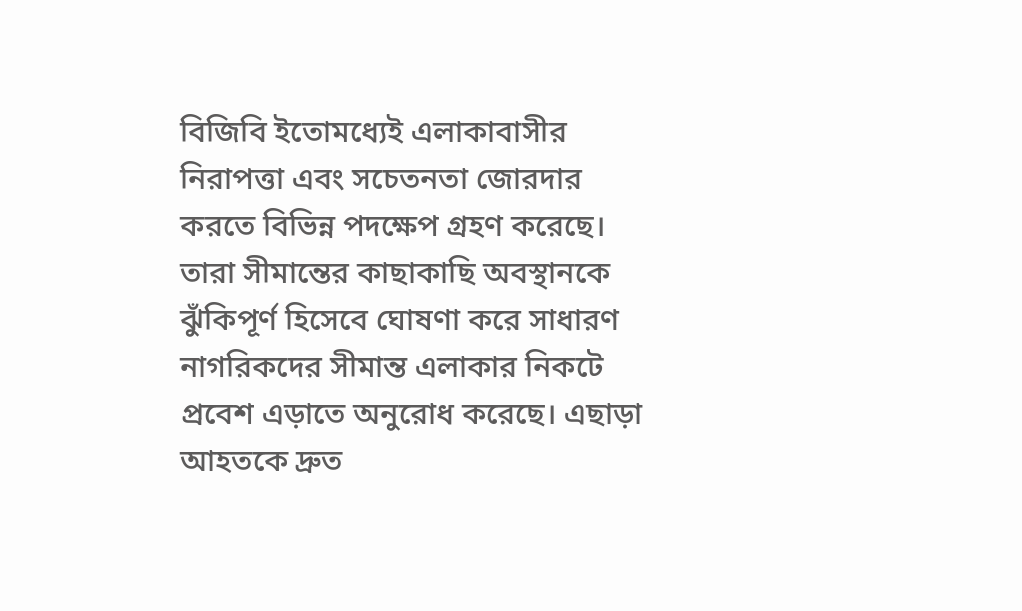বিজিবি ইতোমধ্যেই এলাকাবাসীর নিরাপত্তা এবং সচেতনতা জোরদার করতে বিভিন্ন পদক্ষেপ গ্রহণ করেছে। তারা সীমান্তের কাছাকাছি অবস্থানকে ঝুঁকিপূর্ণ হিসেবে ঘোষণা করে সাধারণ নাগরিকদের সীমান্ত এলাকার নিকটে প্রবেশ এড়াতে অনুরোধ করেছে। এছাড়া আহতকে দ্রুত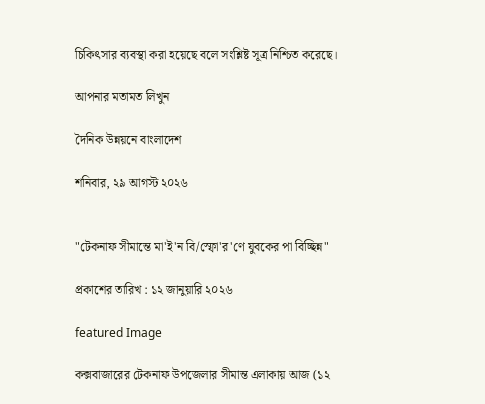চিকিৎসার ব্যবস্থা করা হয়েছে বলে সংশ্লিষ্ট সূত্র নিশ্চিত করেছে।

আপনার মতামত লিখুন

দৈনিক উন্নয়নে বাংলাদেশ

শনিবার, ২৯ আগস্ট ২০২৬


"টেকনাফ সীমান্তে মা'ই'ন বি/স্ফো'র'ণে যুবকের পা বিচ্ছিন্ন"

প্রকাশের তারিখ : ১২ জানুয়ারি ২০২৬

featured Image

কক্সবাজারের টেকনাফ উপজেলার সীমান্ত এলাকায় আজ (১২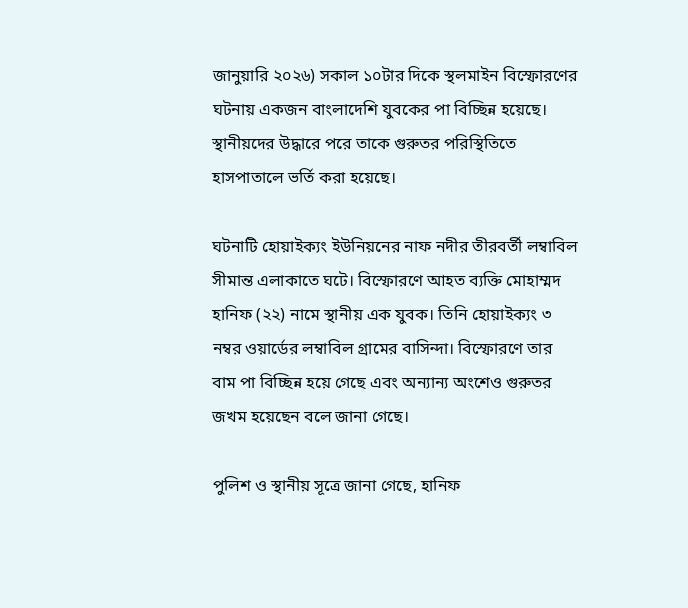জানুয়ারি ২০২৬) সকাল ১০টার দিকে স্থলমাইন বিস্ফোরণের ঘটনায় একজন বাংলাদেশি যুবকের পা বিচ্ছিন্ন হয়েছে। স্থানীয়দের উদ্ধারে পরে তাকে গুরুতর পরিস্থিতিতে হাসপাতালে ভর্তি করা হয়েছে।

ঘটনাটি হোয়াইক্যং ইউনিয়নের নাফ নদীর তীরবর্তী লম্বাবিল সীমান্ত এলাকাতে ঘটে। বিস্ফোরণে আহত ব্যক্তি মোহাম্মদ হানিফ (২২) নামে স্থানীয় এক যুবক। তিনি হোয়াইক্যং ৩ নম্বর ওয়ার্ডের লম্বাবিল গ্রামের বাসিন্দা। বিস্ফোরণে তার বাম পা বিচ্ছিন্ন হয়ে গেছে এবং অন্যান্য অংশেও গুরুতর জখম হয়েছেন বলে জানা গেছে।

পুলিশ ও স্থানীয় সূত্রে জানা গেছে, হানিফ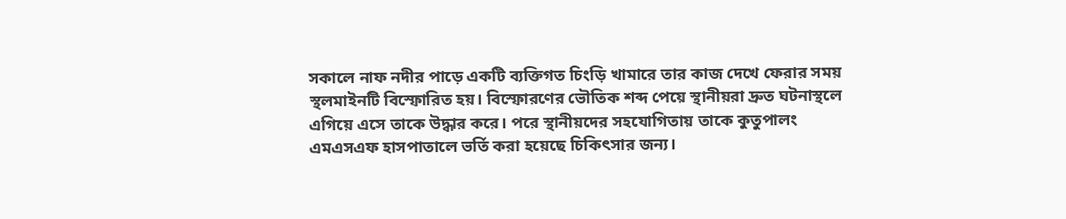সকালে নাফ নদীর পাড়ে একটি ব্যক্তিগত চিংড়ি খামারে তার কাজ দেখে ফেরার সময় স্থলমাইনটি বিস্ফোরিত হয়। বিস্ফোরণের ভৌতিক শব্দ পেয়ে স্থানীয়রা দ্রুত ঘটনাস্থলে এগিয়ে এসে তাকে উদ্ধার করে। পরে স্থানীয়দের সহযোগিতায় তাকে কুতুপালং এমএসএফ হাসপাতালে ভর্তি করা হয়েছে চিকিৎসার জন্য।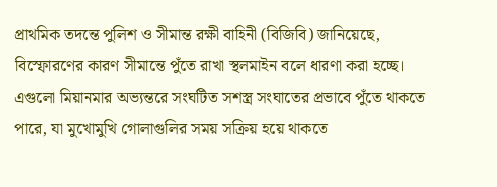প্রাথমিক তদন্তে পুলিশ ও সীমান্ত রক্ষী বাহিনী (বিজিবি) জানিয়েছে, বিস্ফোরণের কারণ সীমান্তে পুঁতে রাখা স্থলমাইন বলে ধারণা করা হচ্ছে। এগুলো মিয়ানমার অভ্যন্তরে সংঘটিত সশস্ত্র সংঘাতের প্রভাবে পুঁতে থাকতে পারে, যা মুখোমুখি গোলাগুলির সময় সক্রিয় হয়ে থাকতে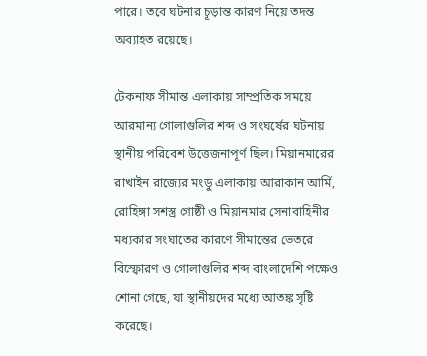পারে। তবে ঘটনার চূড়ান্ত কারণ নিয়ে তদন্ত অব্যাহত রয়েছে।

টেকনাফ সীমান্ত এলাকায় সাম্প্রতিক সময়ে আরমান্য গোলাগুলির শব্দ ও সংঘর্ষের ঘটনায় স্থানীয় পরিবেশ উত্তেজনাপূর্ণ ছিল। মিয়ানমারের রাখাইন রাজ্যের মংডু এলাকায় আরাকান আর্মি, রোহিঙ্গা সশস্ত্র গোষ্ঠী ও মিয়ানমার সেনাবাহিনীর মধ্যকার সংঘাতের কারণে সীমান্তের ভেতরে বিস্ফোরণ ও গোলাগুলির শব্দ বাংলাদেশি পক্ষেও শোনা গেছে, যা স্থানীয়দের মধ্যে আতঙ্ক সৃষ্টি করেছে।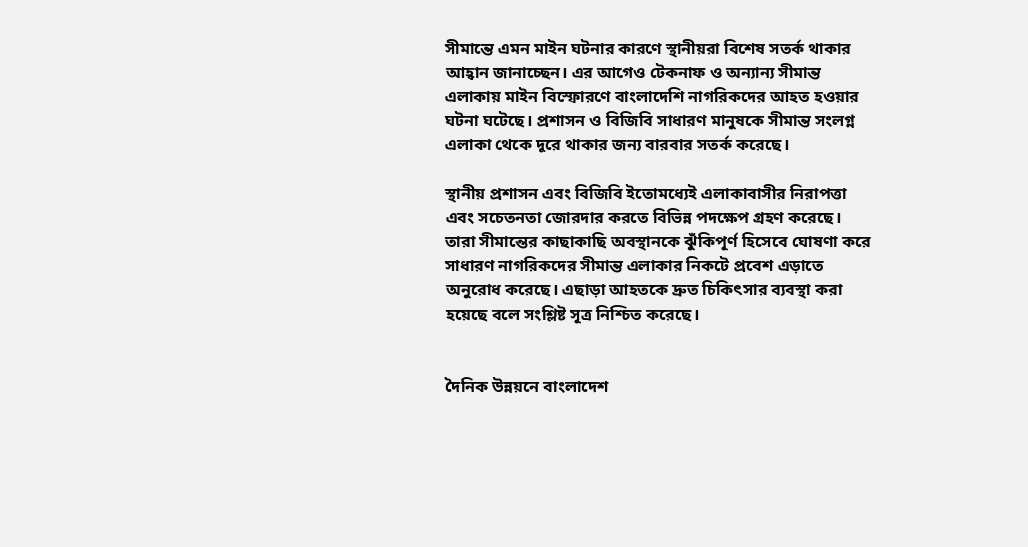সীমান্তে এমন মাইন ঘটনার কারণে স্থানীয়রা বিশেষ সতর্ক থাকার আহ্বান জানাচ্ছেন। এর আগেও টেকনাফ ও অন্যান্য সীমান্ত এলাকায় মাইন বিস্ফোরণে বাংলাদেশি নাগরিকদের আহত হওয়ার ঘটনা ঘটেছে। প্রশাসন ও বিজিবি সাধারণ মানুষকে সীমান্ত সংলগ্ন এলাকা থেকে দূরে থাকার জন্য বারবার সতর্ক করেছে।

স্থানীয় প্রশাসন এবং বিজিবি ইতোমধ্যেই এলাকাবাসীর নিরাপত্তা এবং সচেতনতা জোরদার করতে বিভিন্ন পদক্ষেপ গ্রহণ করেছে। তারা সীমান্তের কাছাকাছি অবস্থানকে ঝুঁকিপূর্ণ হিসেবে ঘোষণা করে সাধারণ নাগরিকদের সীমান্ত এলাকার নিকটে প্রবেশ এড়াতে অনুরোধ করেছে। এছাড়া আহতকে দ্রুত চিকিৎসার ব্যবস্থা করা হয়েছে বলে সংশ্লিষ্ট সূত্র নিশ্চিত করেছে।


দৈনিক উন্নয়নে বাংলাদেশ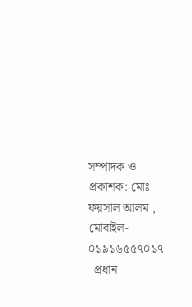সম্পাদক ও প্রকাশক: মোঃ ফয়সাল আলম , মোবাইল- ০১৯১৬৫৫৭০১৭
  প্রধান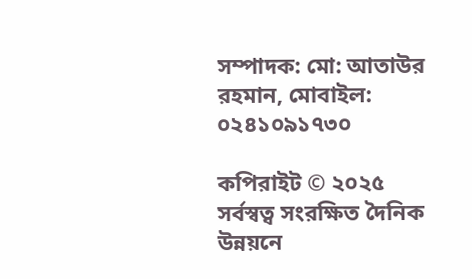সম্পাদক: মো: আতাউর রহমান, মোবাইল: ০২৪১০৯১৭৩০

কপিরাইট © ২০২৫ সর্বস্বত্ব সংরক্ষিত দৈনিক উন্নয়নে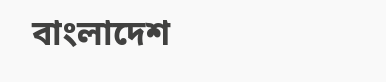বাংলাদেশ